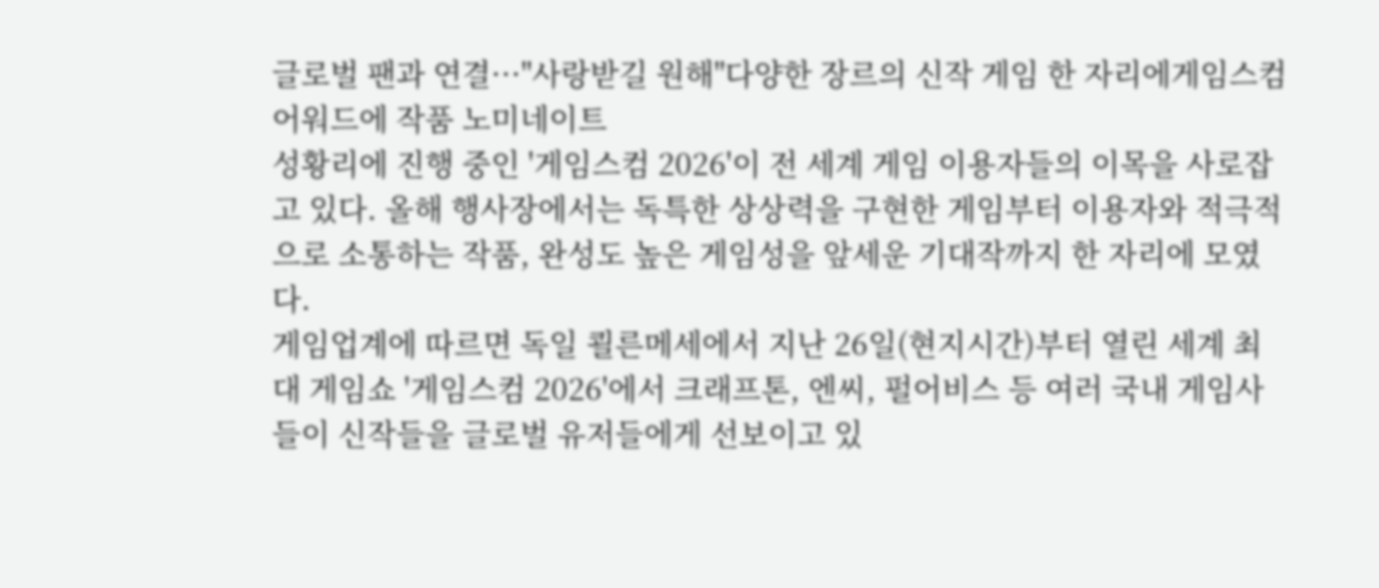글로벌 팬과 연결···"사랑받길 원해"다양한 장르의 신작 게임 한 자리에게임스컴 어워드에 작품 노미네이트
성황리에 진행 중인 '게임스컴 2026'이 전 세계 게임 이용자들의 이목을 사로잡고 있다. 올해 행사장에서는 독특한 상상력을 구현한 게임부터 이용자와 적극적으로 소통하는 작품, 완성도 높은 게임성을 앞세운 기대작까지 한 자리에 모였다.
게임업계에 따르면 독일 쾰른메세에서 지난 26일(현지시간)부터 열린 세계 최대 게임쇼 '게임스컴 2026'에서 크래프톤, 엔씨, 펄어비스 등 여러 국내 게임사들이 신작들을 글로벌 유저들에게 선보이고 있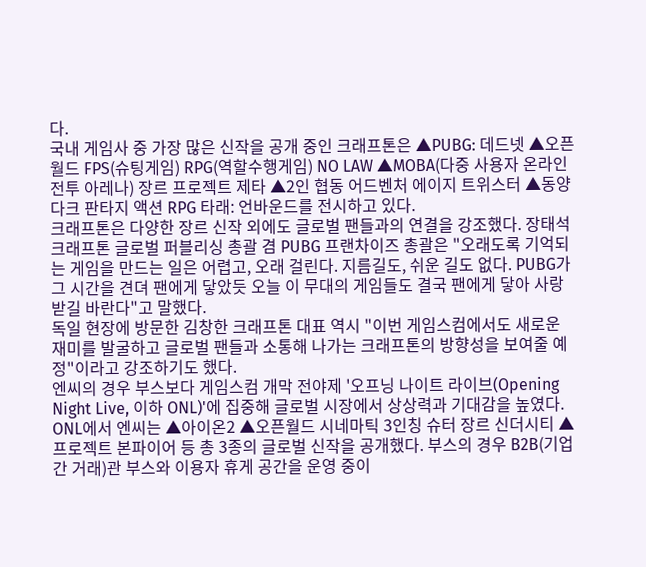다.
국내 게임사 중 가장 많은 신작을 공개 중인 크래프톤은 ▲PUBG: 데드넷 ▲오픈월드 FPS(슈팅게임) RPG(역할수행게임) NO LAW ▲MOBA(다중 사용자 온라인 전투 아레나) 장르 프로젝트 제타 ▲2인 협동 어드벤처 에이지 트위스터 ▲동양 다크 판타지 액션 RPG 타래: 언바운드를 전시하고 있다.
크래프톤은 다양한 장르 신작 외에도 글로벌 팬들과의 연결을 강조했다. 장태석 크래프톤 글로벌 퍼블리싱 총괄 겸 PUBG 프랜차이즈 총괄은 "오래도록 기억되는 게임을 만드는 일은 어렵고, 오래 걸린다. 지름길도, 쉬운 길도 없다. PUBG가 그 시간을 견뎌 팬에게 닿았듯 오늘 이 무대의 게임들도 결국 팬에게 닿아 사랑받길 바란다"고 말했다.
독일 현장에 방문한 김창한 크래프톤 대표 역시 "이번 게임스컴에서도 새로운 재미를 발굴하고 글로벌 팬들과 소통해 나가는 크래프톤의 방향성을 보여줄 예정"이라고 강조하기도 했다.
엔씨의 경우 부스보다 게임스컴 개막 전야제 '오프닝 나이트 라이브(Opening Night Live, 이하 ONL)'에 집중해 글로벌 시장에서 상상력과 기대감을 높였다. ONL에서 엔씨는 ▲아이온2 ▲오픈월드 시네마틱 3인칭 슈터 장르 신더시티 ▲프로젝트 본파이어 등 총 3종의 글로벌 신작을 공개했다. 부스의 경우 B2B(기업 간 거래)관 부스와 이용자 휴게 공간을 운영 중이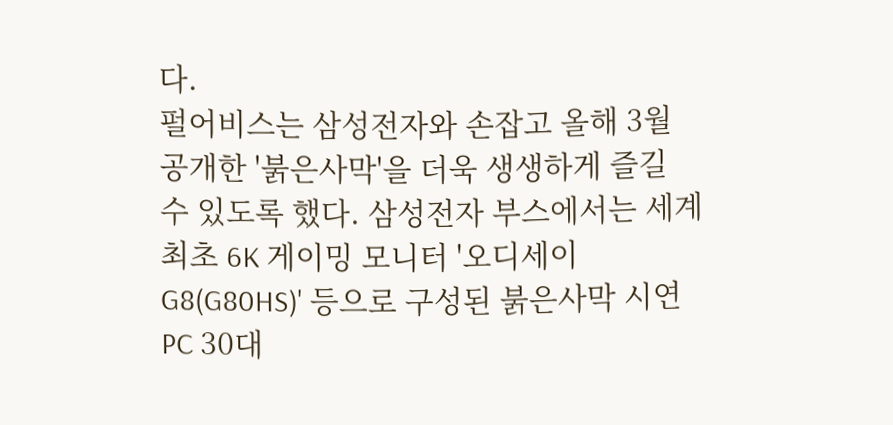다.
펄어비스는 삼성전자와 손잡고 올해 3월 공개한 '붉은사막'을 더욱 생생하게 즐길 수 있도록 했다. 삼성전자 부스에서는 세계 최초 6K 게이밍 모니터 '오디세이 G8(G80HS)' 등으로 구성된 붉은사막 시연 PC 30대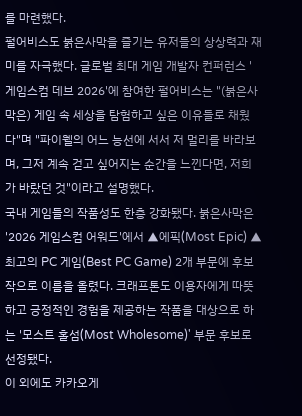를 마련했다.
펄어비스도 붉은사막을 즐기는 유저들의 상상력과 재미를 자극했다. 글로벌 최대 게임 개발자 컨퍼런스 '게임스컴 데브 2026'에 참여한 펄어비스는 "(붉은사막은) 게임 속 세상을 탐험하고 싶은 이유들로 채웠다"며 "파이웰의 어느 능선에 서서 저 멀리를 바라보며, 그저 계속 걷고 싶어지는 순간을 느낀다면, 저희가 바랐던 것"이라고 설명했다.
국내 게임들의 작품성도 한층 강화됐다. 붉은사막은 '2026 게임스컴 어워드'에서 ▲에픽(Most Epic) ▲최고의 PC 게임(Best PC Game) 2개 부문에 후보작으로 이름을 올렸다. 크래프톤도 이용자에게 따뜻하고 긍정적인 경험을 제공하는 작품을 대상으로 하는 '모스트 홀섬(Most Wholesome)' 부문 후보로 선정됐다.
이 외에도 카카오게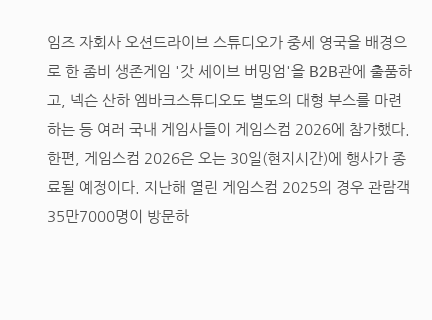임즈 자회사 오션드라이브 스튜디오가 중세 영국을 배경으로 한 좀비 생존게임 '갓 세이브 버밍엄'을 B2B관에 출품하고, 넥슨 산하 엠바크스튜디오도 별도의 대형 부스를 마련하는 등 여러 국내 게임사들이 게임스컴 2026에 참가했다.
한편, 게임스컴 2026은 오는 30일(현지시간)에 행사가 종료될 예정이다. 지난해 열린 게임스컴 2025의 경우 관람객 35만7000명이 방문하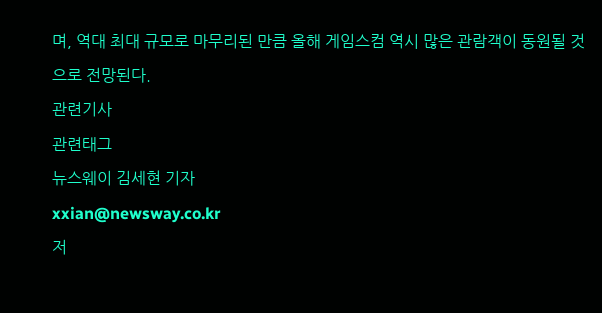며, 역대 최대 규모로 마무리된 만큼 올해 게임스컴 역시 많은 관람객이 동원될 것으로 전망된다.
관련기사
관련태그
뉴스웨이 김세현 기자
xxian@newsway.co.kr
저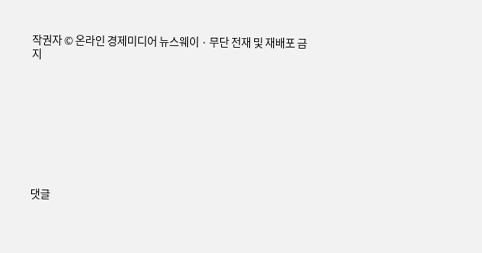작권자 © 온라인 경제미디어 뉴스웨이 · 무단 전재 및 재배포 금지









댓글